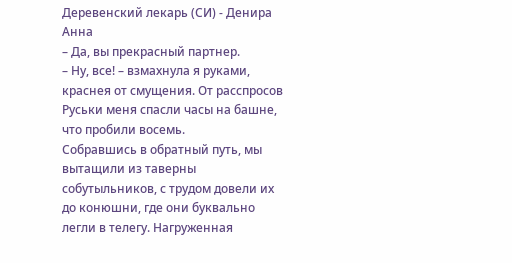Деревенский лекарь (СИ) - Денира Анна
– Да, вы прекрасный партнер.
– Ну, все! – взмахнула я руками, краснея от смущения. От расспросов Руськи меня спасли часы на башне, что пробили восемь.
Собравшись в обратный путь, мы вытащили из таверны собутыльников, с трудом довели их до конюшни, где они буквально легли в телегу. Нагруженная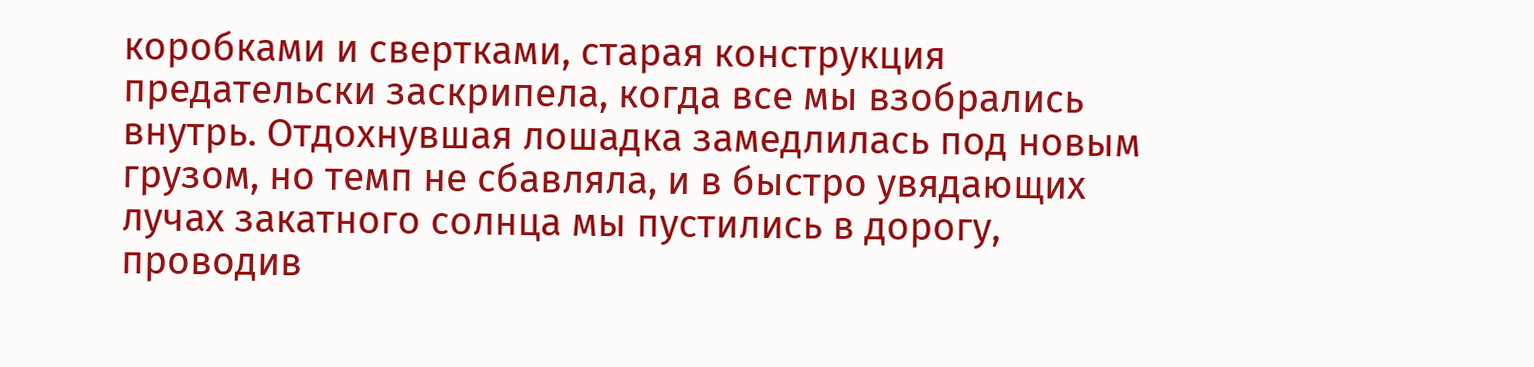коробками и свертками, старая конструкция предательски заскрипела, когда все мы взобрались внутрь. Отдохнувшая лошадка замедлилась под новым грузом, но темп не сбавляла, и в быстро увядающих лучах закатного солнца мы пустились в дорогу, проводив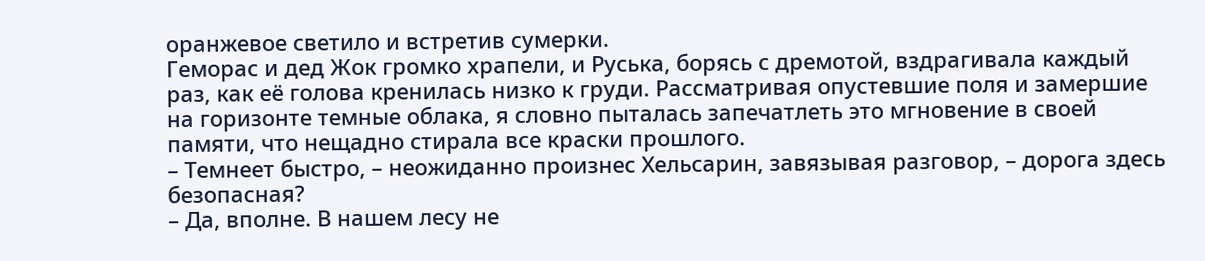оранжевое светило и встретив сумерки.
Геморас и дед Жок громко храпели, и Руська, борясь с дремотой, вздрагивала каждый раз, как её голова кренилась низко к груди. Рассматривая опустевшие поля и замершие на горизонте темные облака, я словно пыталась запечатлеть это мгновение в своей памяти, что нещадно стирала все краски прошлого.
– Темнеет быстро, – неожиданно произнес Хельсарин, завязывая разговор, – дорога здесь безопасная?
– Да, вполне. В нашем лесу не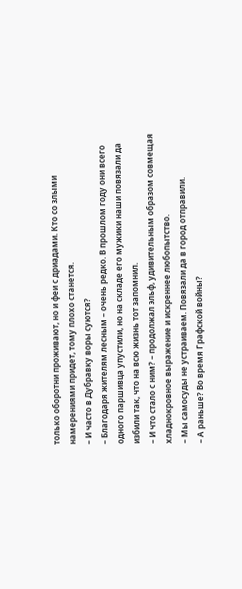только оборотни проживают, но и феи с дриадами. Кто со злыми намерениями придет, тому плохо станется.
– И часто в Дубравку воры суются?
– Благодаря жителям лесным – очень редко. В прошлом году они всего одного паршивца упустили, но на складе его мужики наши повязали да избили так, что на всю жизнь тот запомнил.
– И что стало с ним? – продолжал эльф, удивительным образом совмещая хладнокровное выражение и искреннее любопытство.
– Мы самосуды не устраиваем. Повязали да в город отправили.
– А раньше? Во время Графской войны?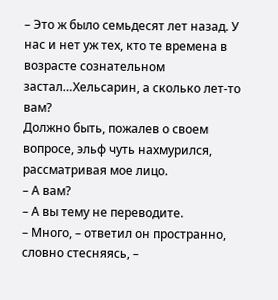– Это ж было семьдесят лет назад. У нас и нет уж тех, кто те времена в возрасте сознательном застал…Хельсарин, а сколько лет-то вам?
Должно быть, пожалев о своем вопросе, эльф чуть нахмурился, рассматривая мое лицо.
– А вам?
– А вы тему не переводите.
– Много, – ответил он пространно, словно стесняясь, –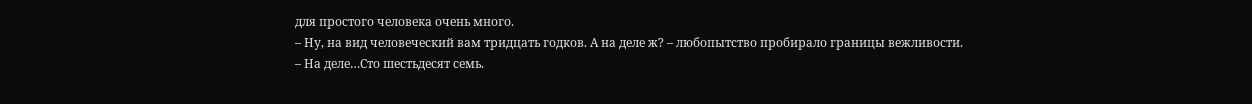для простого человека очень много.
– Ну, на вид человеческий вам тридцать годков. А на деле ж? – любопытство пробирало границы вежливости.
– На деле…Сто шестьдесят семь.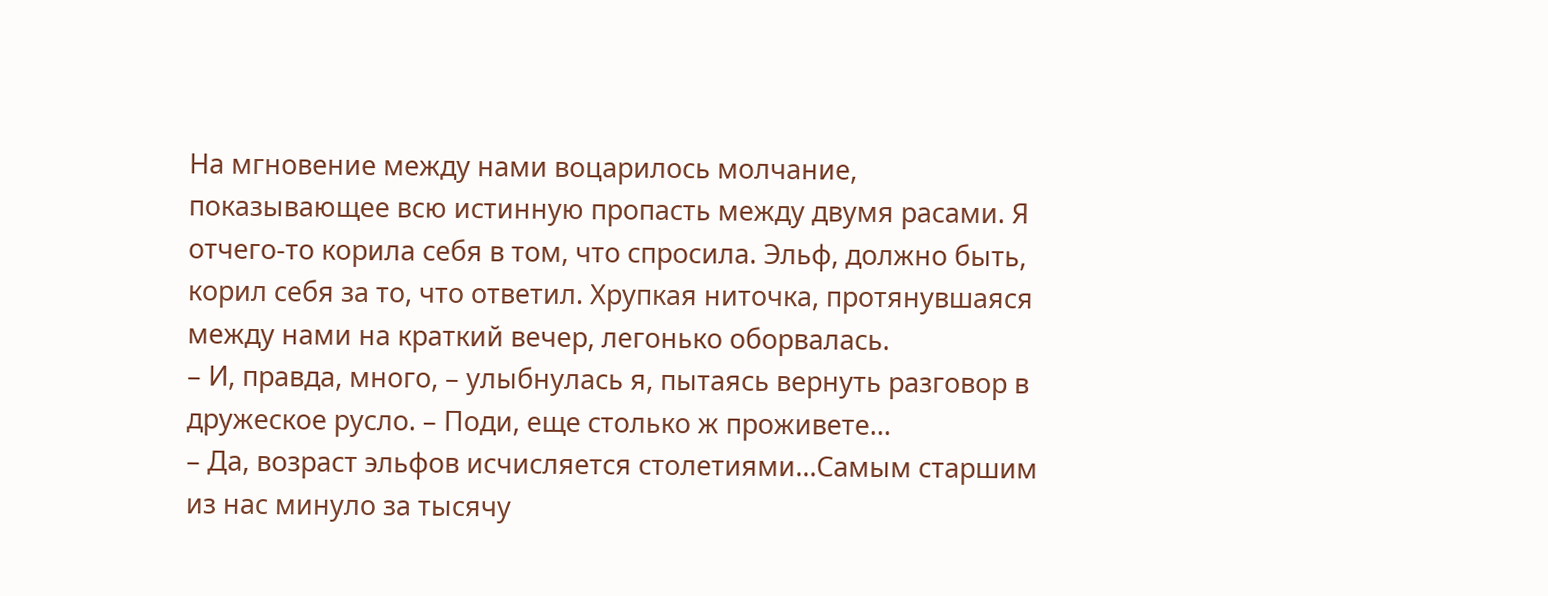На мгновение между нами воцарилось молчание, показывающее всю истинную пропасть между двумя расами. Я отчего-то корила себя в том, что спросила. Эльф, должно быть, корил себя за то, что ответил. Хрупкая ниточка, протянувшаяся между нами на краткий вечер, легонько оборвалась.
– И, правда, много, – улыбнулась я, пытаясь вернуть разговор в дружеское русло. – Поди, еще столько ж проживете…
– Да, возраст эльфов исчисляется столетиями…Самым старшим из нас минуло за тысячу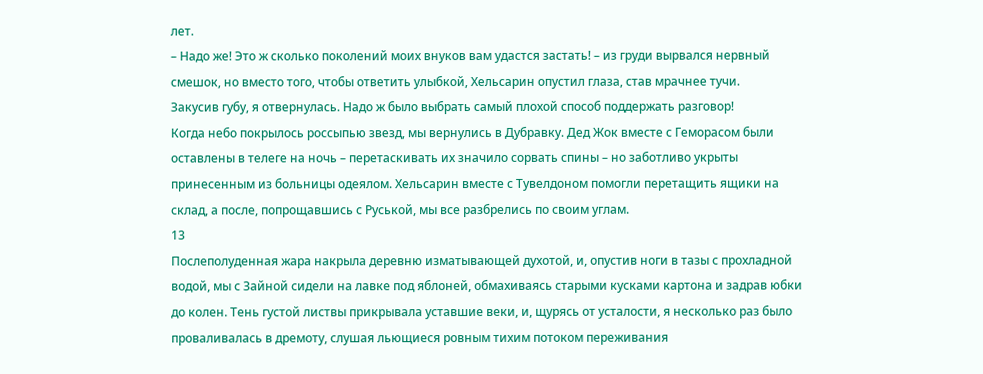лет.
– Надо же! Это ж сколько поколений моих внуков вам удастся застать! – из груди вырвался нервный смешок, но вместо того, чтобы ответить улыбкой, Хельсарин опустил глаза, став мрачнее тучи.
Закусив губу, я отвернулась. Надо ж было выбрать самый плохой способ поддержать разговор!
Когда небо покрылось россыпью звезд, мы вернулись в Дубравку. Дед Жок вместе с Геморасом были оставлены в телеге на ночь – перетаскивать их значило сорвать спины – но заботливо укрыты принесенным из больницы одеялом. Хельсарин вместе с Тувелдоном помогли перетащить ящики на склад, а после, попрощавшись с Руськой, мы все разбрелись по своим углам.
13
Послеполуденная жара накрыла деревню изматывающей духотой, и, опустив ноги в тазы с прохладной водой, мы с Зайной сидели на лавке под яблоней, обмахиваясь старыми кусками картона и задрав юбки до колен. Тень густой листвы прикрывала уставшие веки, и, щурясь от усталости, я несколько раз было проваливалась в дремоту, слушая льющиеся ровным тихим потоком переживания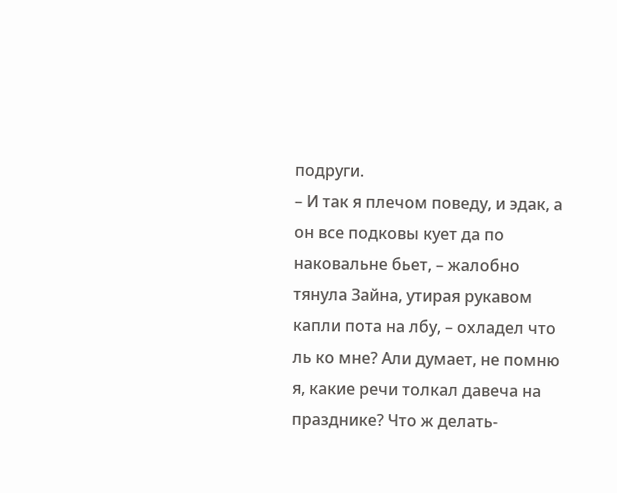подруги.
– И так я плечом поведу, и эдак, а он все подковы кует да по наковальне бьет, – жалобно тянула Зайна, утирая рукавом капли пота на лбу, – охладел что ль ко мне? Али думает, не помню я, какие речи толкал давеча на празднике? Что ж делать-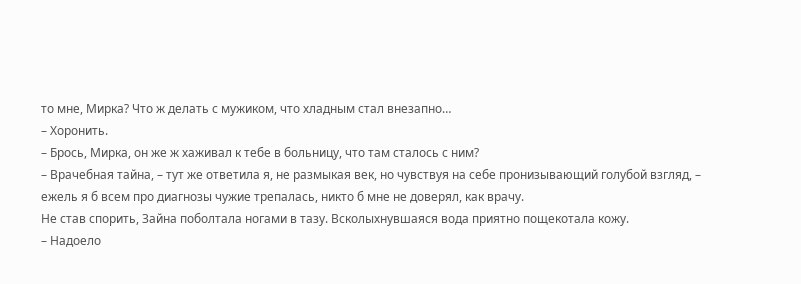то мне, Мирка? Что ж делать с мужиком, что хладным стал внезапно…
– Хоронить.
– Брось, Мирка, он же ж хаживал к тебе в больницу, что там сталось с ним?
– Врачебная тайна, – тут же ответила я, не размыкая век, но чувствуя на себе пронизывающий голубой взгляд, – ежель я б всем про диагнозы чужие трепалась, никто б мне не доверял, как врачу.
Не став спорить, Зайна поболтала ногами в тазу. Всколыхнувшаяся вода приятно пощекотала кожу.
– Надоело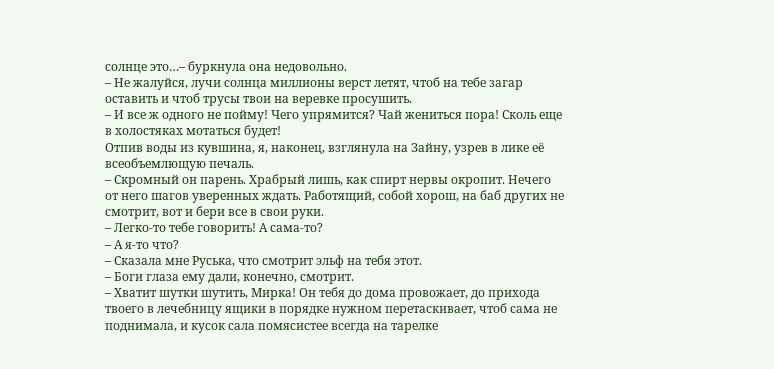солнце это…– буркнула она недовольно.
– Не жалуйся, лучи солнца миллионы верст летят, чтоб на тебе загар оставить и чтоб трусы твои на веревке просушить.
– И все ж одного не пойму! Чего упрямится? Чай жениться пора! Сколь еще в холостяках мотаться будет!
Отпив воды из кувшина, я, наконец, взглянула на Зайну, узрев в лике её всеобъемлющую печаль.
– Скромный он парень. Храбрый лишь, как спирт нервы окропит. Нечего от него шагов уверенных ждать. Работящий, собой хорош, на баб других не смотрит, вот и бери все в свои руки.
– Легко-то тебе говорить! А сама-то?
– А я-то что?
– Сказала мне Руська, что смотрит эльф на тебя этот.
– Боги глаза ему дали, конечно, смотрит.
– Хватит шутки шутить, Мирка! Он тебя до дома провожает, до прихода твоего в лечебницу ящики в порядке нужном перетаскивает, чтоб сама не поднимала, и кусок сала помясистее всегда на тарелке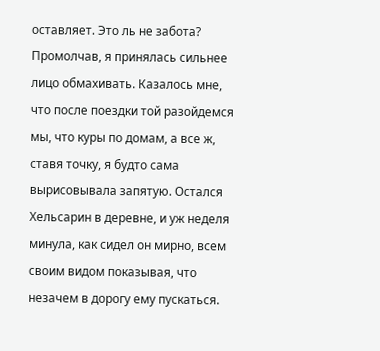оставляет. Это ль не забота?
Промолчав, я принялась сильнее лицо обмахивать. Казалось мне, что после поездки той разойдемся мы, что куры по домам, а все ж, ставя точку, я будто сама вырисовывала запятую. Остался Хельсарин в деревне, и уж неделя минула, как сидел он мирно, всем своим видом показывая, что незачем в дорогу ему пускаться.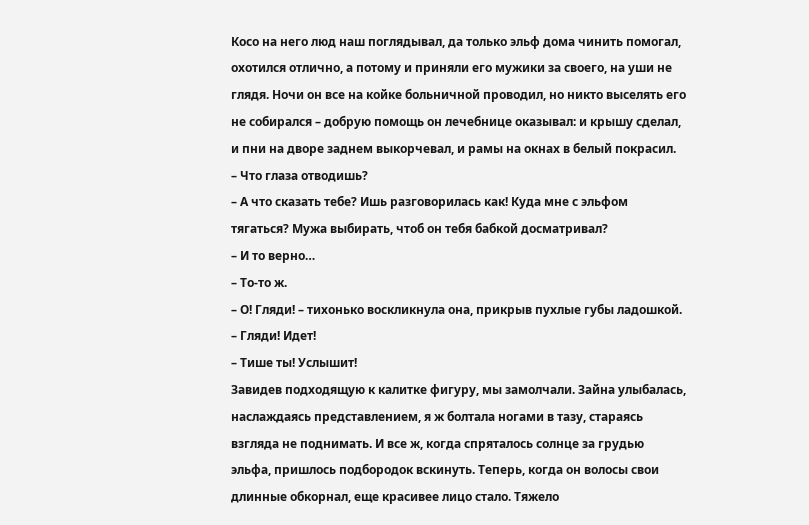Косо на него люд наш поглядывал, да только эльф дома чинить помогал, охотился отлично, а потому и приняли его мужики за своего, на уши не глядя. Ночи он все на койке больничной проводил, но никто выселять его не собирался – добрую помощь он лечебнице оказывал: и крышу сделал, и пни на дворе заднем выкорчевал, и рамы на окнах в белый покрасил.
– Что глаза отводишь?
– А что сказать тебе? Ишь разговорилась как! Куда мне с эльфом тягаться? Мужа выбирать, чтоб он тебя бабкой досматривал?
– И то верно…
– То-то ж.
– О! Гляди! – тихонько воскликнула она, прикрыв пухлые губы ладошкой. – Гляди! Идет!
– Тише ты! Услышит!
Завидев подходящую к калитке фигуру, мы замолчали. Зайна улыбалась, наслаждаясь представлением, я ж болтала ногами в тазу, стараясь взгляда не поднимать. И все ж, когда спряталось солнце за грудью эльфа, пришлось подбородок вскинуть. Теперь, когда он волосы свои длинные обкорнал, еще красивее лицо стало. Тяжело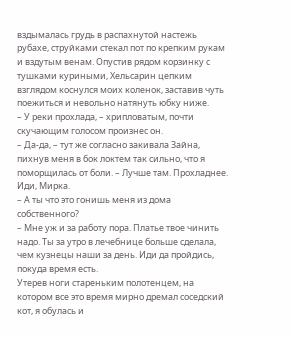вздымалась грудь в распахнутой настежь рубахе, струйками стекал пот по крепким рукам и вздутым венам. Опустив рядом корзинку с тушками куриными, Хельсарин цепким взглядом коснулся моих коленок, заставив чуть поежиться и невольно натянуть юбку ниже.
– У реки прохлада, – хрипловатым, почти скучающим голосом произнес он.
– Да-да, – тут же согласно закивала Зайна, пихнув меня в бок локтем так сильно, что я поморщилась от боли. – Лучше там. Прохладнее. Иди, Мирка.
– А ты что это гонишь меня из дома собственного?
– Мне уж и за работу пора. Платье твое чинить надо. Ты за утро в лечебнице больше сделала, чем кузнецы наши за день. Иди да пройдись, покуда время есть.
Утерев ноги стареньким полотенцем, на котором все это время мирно дремал соседский кот, я обулась и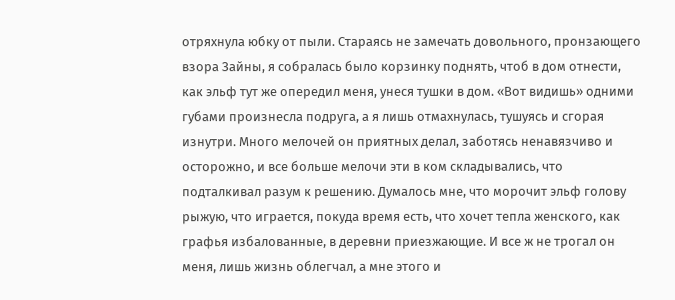отряхнула юбку от пыли. Стараясь не замечать довольного, пронзающего взора Зайны, я собралась было корзинку поднять, чтоб в дом отнести, как эльф тут же опередил меня, унеся тушки в дом. «Вот видишь» одними губами произнесла подруга, а я лишь отмахнулась, тушуясь и сгорая изнутри. Много мелочей он приятных делал, заботясь ненавязчиво и осторожно, и все больше мелочи эти в ком складывались, что подталкивал разум к решению. Думалось мне, что морочит эльф голову рыжую, что играется, покуда время есть, что хочет тепла женского, как графья избалованные, в деревни приезжающие. И все ж не трогал он меня, лишь жизнь облегчал, а мне этого и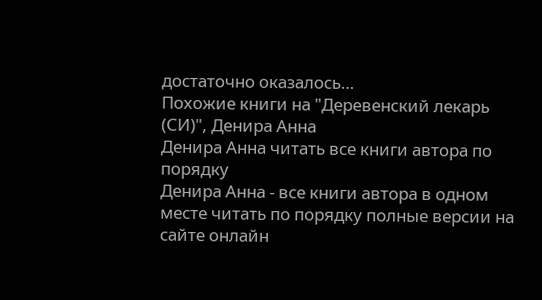достаточно оказалось…
Похожие книги на "Деревенский лекарь (СИ)", Денира Анна
Денира Анна читать все книги автора по порядку
Денира Анна - все книги автора в одном месте читать по порядку полные версии на сайте онлайн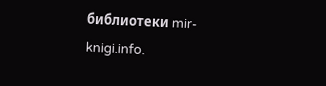библиотеки mir-knigi.info.